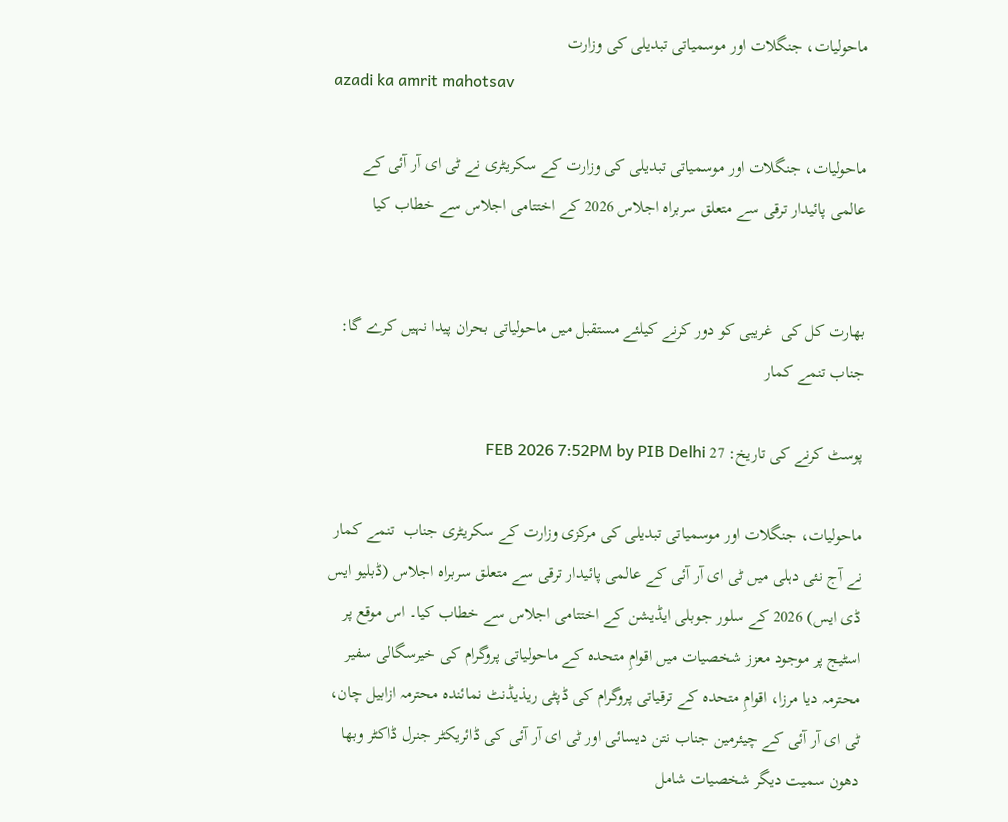ماحولیات، جنگلات اور موسمیاتی تبدیلی کی وزارت
azadi ka amrit mahotsav

ماحولیات، جنگلات اور موسمیاتی تبدیلی کی وزارت کے سکریٹری نے ٹی ای آر آئی کے عالمی پائیدار ترقی سے متعلق سربراہ اجلاس 2026 کے اختتامی اجلاس سے خطاب کیا


بھارت کل کی  غریبی کو دور کرنے کیلئے مستقبل میں ماحولیاتی بحران پیدا نہیں کرے گا: جناب تنمے کمار

پوسٹ کرنے کی تاریخ: 27 FEB 2026 7:52PM by PIB Delhi

ماحولیات، جنگلات اور موسمیاتی تبدیلی کی مرکزی وزارت کے سکریٹری جناب  تنمے کمار نے آج نئی دہلی میں ٹی ای آر آئی کے عالمی پائیدار ترقی سے متعلق سربراہ اجلاس (ڈبلیو ایس ڈی ایس) 2026 کے سلور جوبلی ایڈیشن کے اختتامی اجلاس سے خطاب کیا۔ اس موقع پر اسٹیج پر موجود معزز شخصیات میں اقوامِ متحدہ کے ماحولیاتی پروگرام کی خیرسگالی سفیر محترمہ دیا مرزا، اقوامِ متحدہ کے ترقیاتی پروگرام کی ڈپٹی ریذیڈنٹ نمائندہ محترمہ ازابیل چان، ٹی ای آر آئی کے چیئرمین جناب نتن دیسائی اور ٹی ای آر آئی کی ڈائریکٹر جنرل ڈاکٹر وبھا دھون سمیت دیگر شخصیات شامل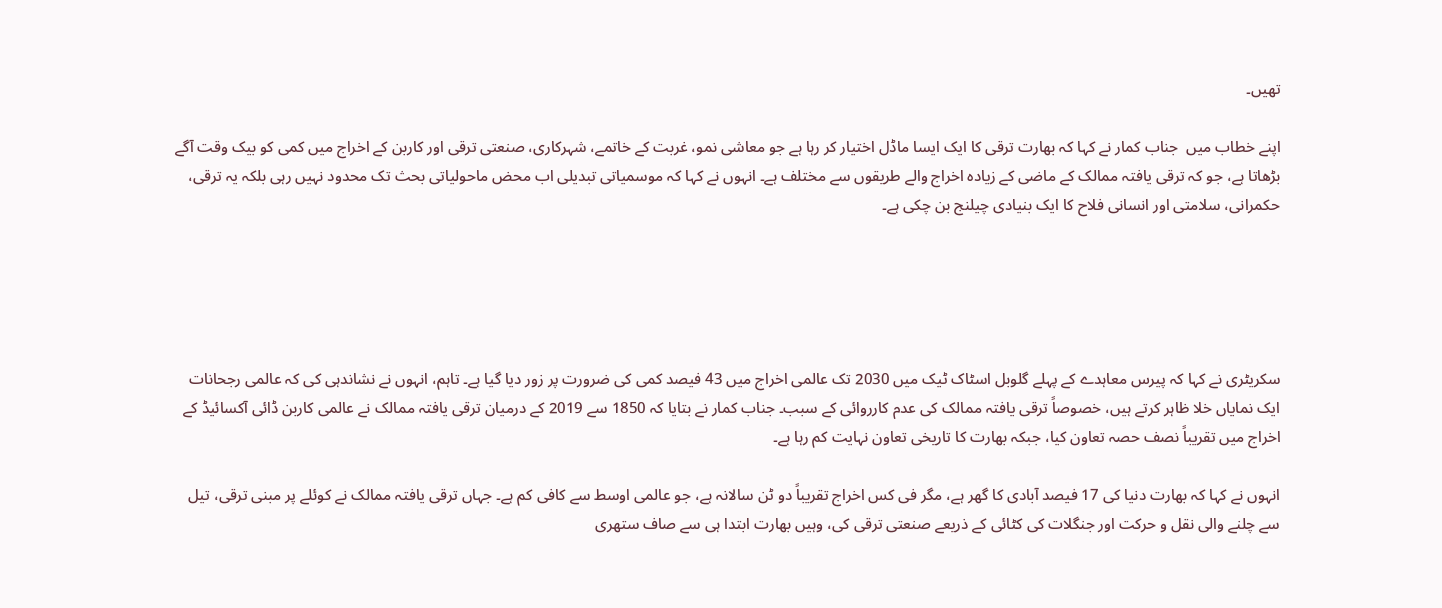تھیں۔

اپنے خطاب میں  جناب کمار نے کہا کہ بھارت ترقی کا ایک ایسا ماڈل اختیار کر رہا ہے جو معاشی نمو، غربت کے خاتمے، شہرکاری، صنعتی ترقی اور کاربن کے اخراج میں کمی کو بیک وقت آگے بڑھاتا ہے، جو کہ ترقی یافتہ ممالک کے ماضی کے زیادہ اخراج والے طریقوں سے مختلف ہے۔ انہوں نے کہا کہ موسمیاتی تبدیلی اب محض ماحولیاتی بحث تک محدود نہیں رہی بلکہ یہ ترقی، حکمرانی، سلامتی اور انسانی فلاح کا ایک بنیادی چیلنج بن چکی ہے۔





سکریٹری نے کہا کہ پیرس معاہدے کے پہلے گلوبل اسٹاک ٹیک میں 2030 تک عالمی اخراج میں 43 فیصد کمی کی ضرورت پر زور دیا گیا ہے۔ تاہم، انہوں نے نشاندہی کی کہ عالمی رجحانات ایک نمایاں خلا ظاہر کرتے ہیں، خصوصاً ترقی یافتہ ممالک کی عدم کارروائی کے سبب۔ جناب کمار نے بتایا کہ 1850 سے 2019 کے درمیان ترقی یافتہ ممالک نے عالمی کاربن ڈائی آکسائیڈ کے اخراج میں تقریباً نصف حصہ تعاون کیا، جبکہ بھارت کا تاریخی تعاون نہایت کم رہا ہے۔

انہوں نے کہا کہ بھارت دنیا کی 17 فیصد آبادی کا گھر ہے، مگر فی کس اخراج تقریباً دو ٹن سالانہ ہے، جو عالمی اوسط سے کافی کم ہے۔ جہاں ترقی یافتہ ممالک نے کوئلے پر مبنی ترقی، تیل سے چلنے والی نقل و حرکت اور جنگلات کی کٹائی کے ذریعے صنعتی ترقی کی، وہیں بھارت ابتدا ہی سے صاف ستھری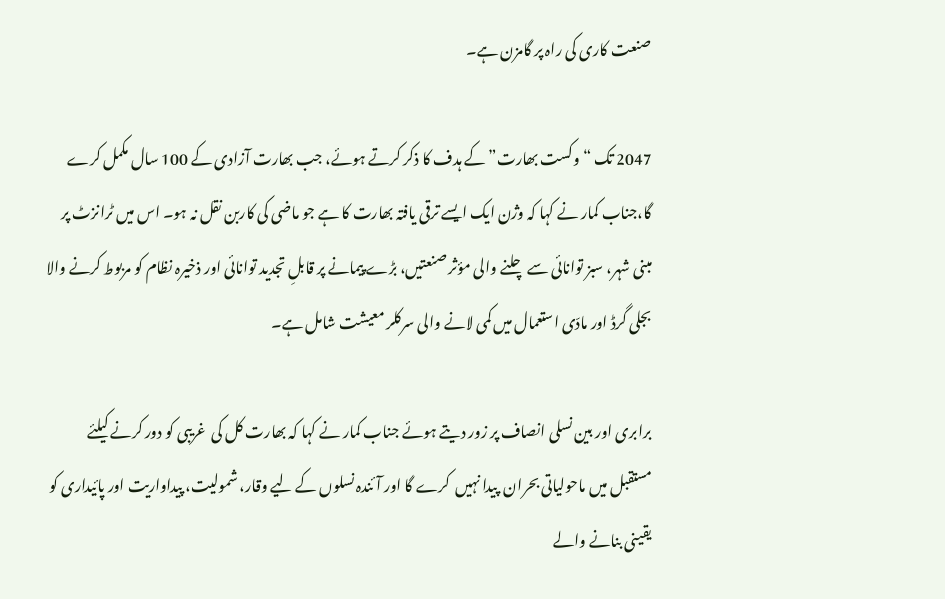صنعت کاری کی راہ پر گامزن ہے۔

2047 تک “وکست بھارت” کے ہدف کا ذکر کرتے ہوئے، جب بھارت آزادی کے 100 سال مکمل کرے گا،جناب کمار نے کہا کہ وژن ایک ایسے ترقی یافتہ بھارت کا ہے جو ماضی کی کاربن نقل نہ ہو۔ اس میں ٹرانزٹ پر مبنی شہر، سبز توانائی سے چلنے والی مؤثر صنعتیں، بڑے پیمانے پر قابلِ تجدید توانائی اور ذخیرہ نظام کو مربوط کرنے والا بجلی گرڈ اور مادّی استعمال میں کمی لانے والی سرکلر معیشت شامل ہے۔

برابری اور بین نسلی انصاف پر زور دیتے ہوئے جناب کمار نے کہا کہ بھارت کل کی  غریبی کو دور کرنے کیلئے مستقبل میں ماحولیاتی بحران  پیدا نہیں  کرے گا اور آئندہ نسلوں کے لیے وقار، شمولیت، پیداواریت اور پائیداری کو یقینی بنانے والے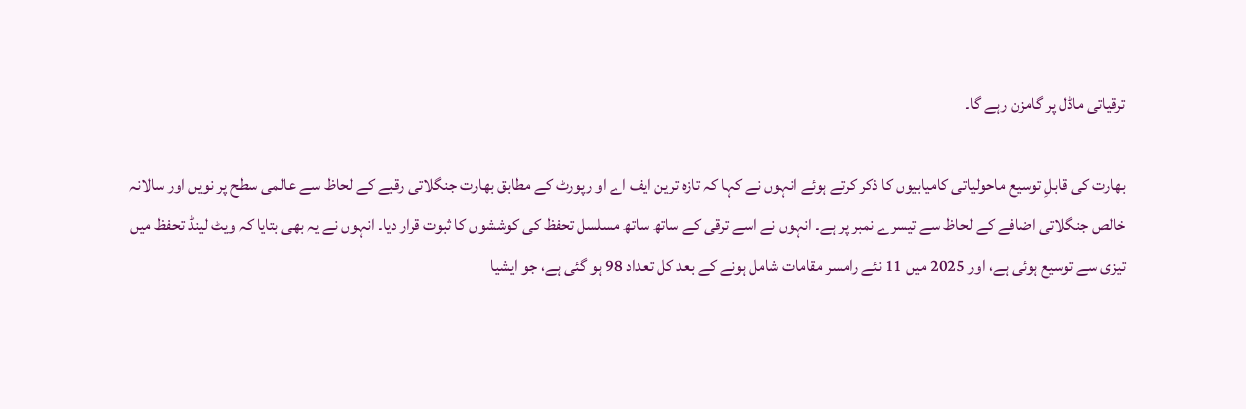ترقیاتی ماڈل پر گامزن رہے گا۔

بھارت کی قابلِ توسیع ماحولیاتی کامیابیوں کا ذکر کرتے ہوئے انہوں نے کہا کہ تازہ ترین ایف اے او رپورٹ کے مطابق بھارت جنگلاتی رقبے کے لحاظ سے عالمی سطح پر نویں اور سالانہ خالص جنگلاتی اضافے کے لحاظ سے تیسرے نمبر پر ہے۔ انہوں نے اسے ترقی کے ساتھ ساتھ مسلسل تحفظ کی کوششوں کا ثبوت قرار دیا۔ انہوں نے یہ بھی بتایا کہ ویٹ لینڈ تحفظ میں تیزی سے توسیع ہوئی ہے، اور 2025 میں 11 نئے رامسر مقامات شامل ہونے کے بعد کل تعداد 98 ہو گئی ہے، جو ایشیا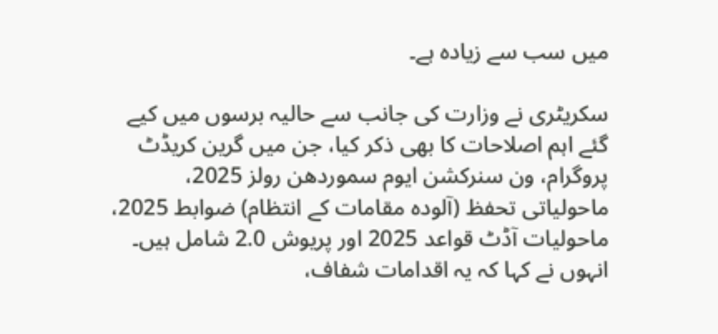میں سب سے زیادہ ہے۔

سکریٹری نے وزارت کی جانب سے حالیہ برسوں میں کیے گئے اہم اصلاحات کا بھی ذکر کیا، جن میں گرین کریڈٹ پروگرام، ون سنرکشن ایوم سموردھن رولز 2025، ماحولیاتی تحفظ (آلودہ مقامات کے انتظام) ضوابط 2025، ماحولیات آڈٹ قواعد 2025 اور پریوش 2.0 شامل ہیں۔ انہوں نے کہا کہ یہ اقدامات شفاف،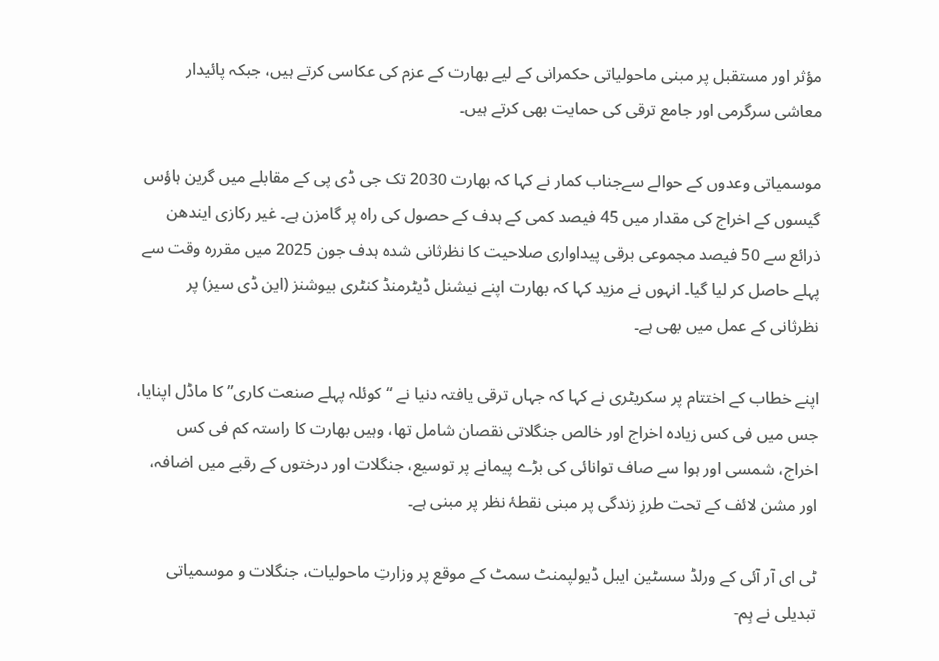مؤثر اور مستقبل پر مبنی ماحولیاتی حکمرانی کے لیے بھارت کے عزم کی عکاسی کرتے ہیں، جبکہ پائیدار معاشی سرگرمی اور جامع ترقی کی حمایت بھی کرتے ہیں۔

موسمیاتی وعدوں کے حوالے سےجناب کمار نے کہا کہ بھارت 2030 تک جی ڈی پی کے مقابلے میں گرین ہاؤس گیسوں کے اخراج کی مقدار میں 45 فیصد کمی کے ہدف کے حصول کی راہ پر گامزن ہے۔ غیر رکازی ایندھن ذرائع سے 50 فیصد مجموعی برقی پیداواری صلاحیت کا نظرثانی شدہ ہدف جون 2025 میں مقررہ وقت سے پہلے حاصل کر لیا گیا۔ انہوں نے مزید کہا کہ بھارت اپنے نیشنل ڈیٹرمنڈ کنٹری بیوشنز (این ڈی سیز) پر نظرثانی کے عمل میں بھی ہے۔

اپنے خطاب کے اختتام پر سکریٹری نے کہا کہ جہاں ترقی یافتہ دنیا نے “کوئلہ پہلے صنعت کاری” کا ماڈل اپنایا، جس میں فی کس زیادہ اخراج اور خالص جنگلاتی نقصان شامل تھا، وہیں بھارت کا راستہ کم فی کس اخراج، شمسی اور ہوا سے صاف توانائی کی بڑے پیمانے پر توسیع، جنگلات اور درختوں کے رقبے میں اضافہ، اور مشن لائف کے تحت طرزِ زندگی پر مبنی نقطۂ نظر پر مبنی ہے۔

ٹی ای آر آئی کے ورلڈ سسٹین ایبل ڈیولپمنٹ سمٹ کے موقع پر وزارتِ ماحولیات، جنگلات و موسمیاتی تبدیلی نے ہِم-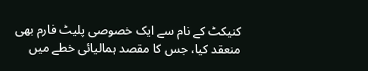کنیکٹ کے نام سے ایک خصوصی پلیٹ فارم بھی منعقد کیا، جس کا مقصد ہمالیائی خطے میں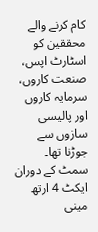کام کرنے والے محققین کو اسٹارٹ اپس، صنعت کاروں، سرمایہ کاروں اور پالیسی سازوں سے جوڑنا تھا۔ سمٹ کے دوران ایکٹ 4 ارتھ مینی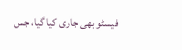فیسٹو بھی جاری کیا گیا، جس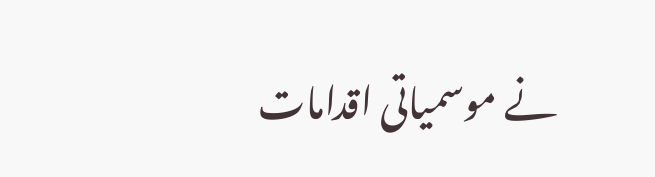نے موسمیاتی اقدامات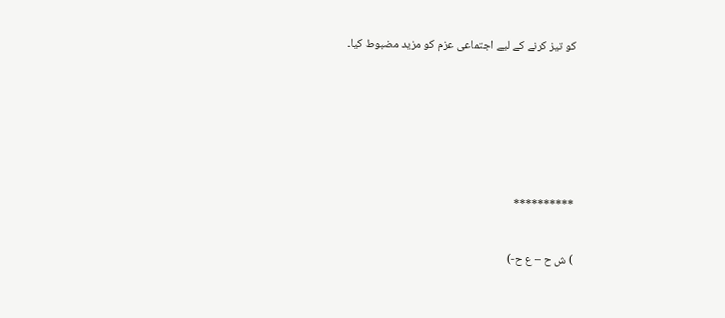کو تیز کرنے کے لیے اجتماعی عزم کو مزید مضبوط کیا۔





**********

) ش ح – ع ح-)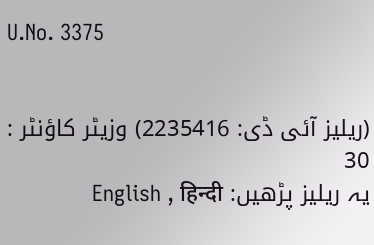U.No. 3375


(ریلیز آئی ڈی: 2235416) وزیٹر کاؤنٹر : 30
یہ ریلیز پڑھیں: English , हिन्दी